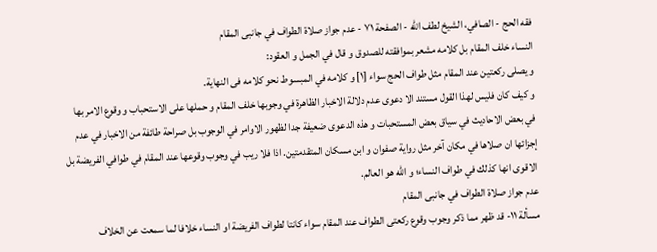فقه الحج - الصافي، الشيخ لطف الله - الصفحة ٧١ - عدم جواز صلاة الطواف في جانبى المقام
النساء خلف المقام بل كلامه مشعر بموافقته للصدوق و قال في الجمل و العقود:
و يصلى ركعتين عند المقام مثل طواف الحج سواء [١] و كلامه في المبسوط نحو كلامه فى النهاية.
و كيف كان فليس لهذا القول مستند الا دعوى عدم دلالة الاخبار الظاهرة في وجوبها خلف المقام و حملها على الاستحباب و وقوع الامر بها في بعض الاحاديث في سياق بعض المستحبات و هذه الدعوى ضعيفة جدا لظهور الاوامر في الوجوب بل صراحة طائفة من الاخبار في عدم إجزائها ان صلاها في مكان آخر مثل رواية صفوان و ابن مسكان المتقدمتين. اذا فلا ريب في وجوب وقوعها عند المقام في طوافي الفريضة بل الاقوى انها كذلك في طواف النساء؛ و اللّه هو العالم.
عدم جواز صلاة الطواف في جانبى المقام
مسألة ١١- قد ظهر مما ذكر وجوب وقوع ركعتى الطواف عند المقام سواء كانتا لطواف الفريضة او النساء خلافا لما سمعت عن الخلاف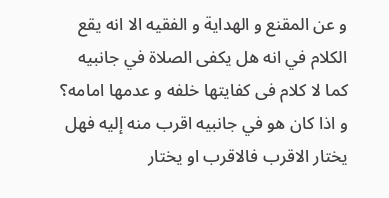و عن المقنع و الهداية و الفقيه الا انه يقع الكلام في انه هل يكفى الصلاة في جانبيه كما لا كلام فى كفايتها خلفه و عدمها امامه؟ و اذا كان هو في جانبيه اقرب منه إليه فهل يختار الاقرب فالاقرب او يختار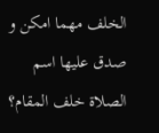الخلف مهما امكن و صدق عليها اسم الصلاة خلف المقام؟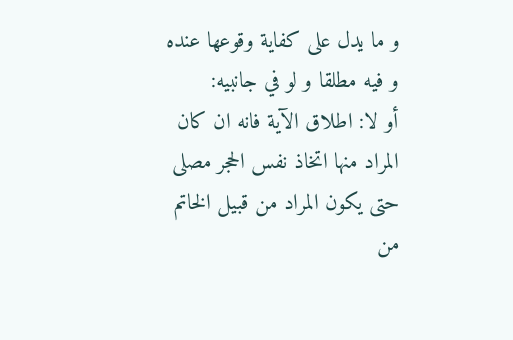و ما يدل على كفاية وقوعها عنده و فيه مطلقا و لو في جانبيه:
أو لا: اطلاق الآية فانه ان كان المراد منها اتخاذ نفس الحجر مصلى حتى يكون المراد من قبيل الخاتم من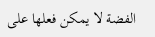الفضة لا يمكن فعلها على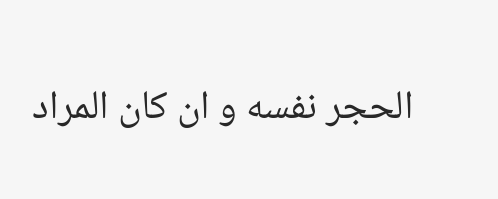الحجر نفسه و ان كان المراد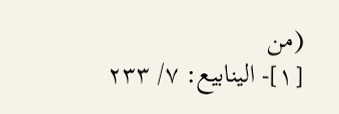(من
[١]- الينابيع: ٧/ ٢٣٣